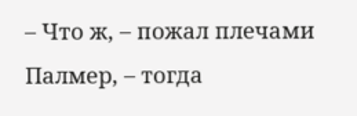– Что ж, – пожал плечами Палмер, – тогда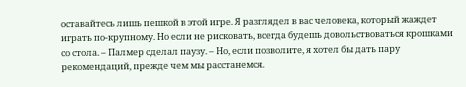оставайтесь лишь пешкой в этой игре. Я разглядел в вас человека, который жаждет играть по-крупному. Но если не рисковать, всегда будешь довольствоваться крошками со стола. – Палмер сделал паузу. – Но, если позволите, я хотел бы дать пару рекомендаций, прежде чем мы расстанемся.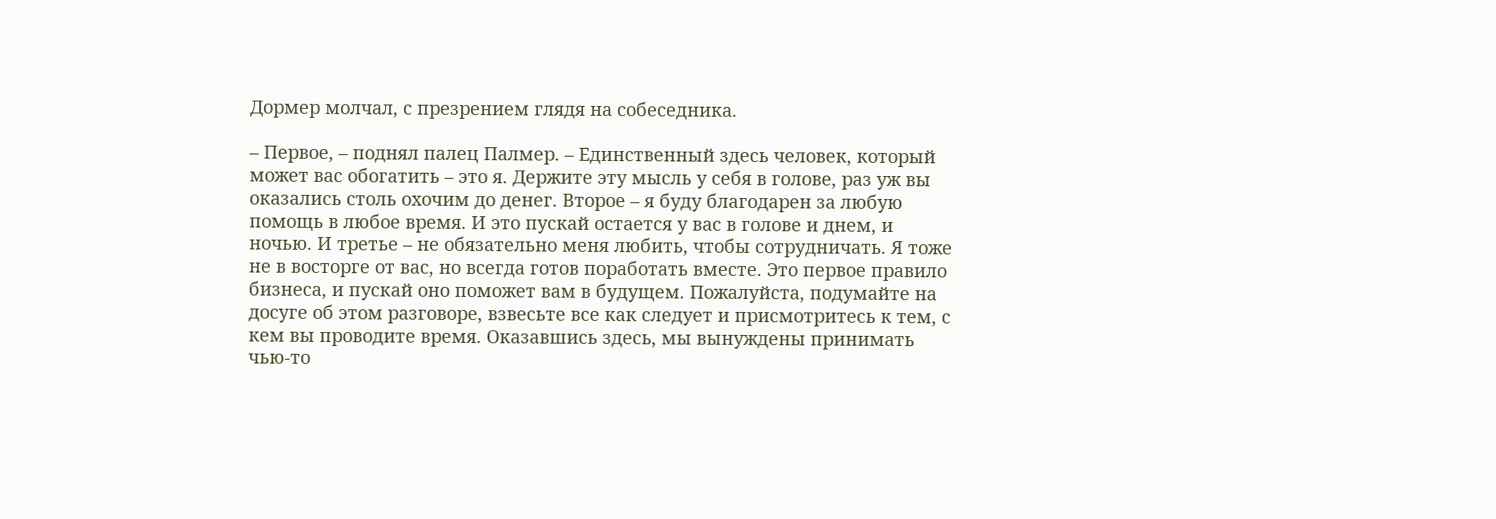Дормер молчал, с презрением глядя на собеседника.

– Первое, – поднял палец Палмер. – Единственный здесь человек, который может вас обогатить – это я. Держите эту мысль у себя в голове, раз уж вы оказались столь охочим до денег. Второе – я буду благодарен за любую помощь в любое время. И это пускай остается у вас в голове и днем, и ночью. И третье – не обязательно меня любить, чтобы сотрудничать. Я тоже не в восторге от вас, но всегда готов поработать вместе. Это первое правило бизнеса, и пускай оно поможет вам в будущем. Пожалуйста, подумайте на досуге об этом разговоре, взвесьте все как следует и присмотритесь к тем, с кем вы проводите время. Оказавшись здесь, мы вынуждены принимать чью-то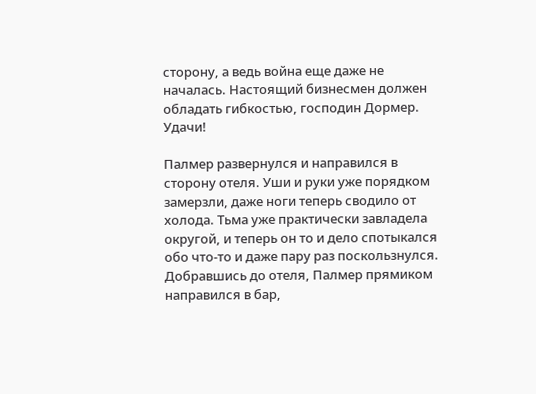сторону, а ведь война еще даже не началась. Настоящий бизнесмен должен обладать гибкостью, господин Дормер. Удачи!

Палмер развернулся и направился в сторону отеля. Уши и руки уже порядком замерзли, даже ноги теперь сводило от холода. Тьма уже практически завладела округой, и теперь он то и дело спотыкался обо что-то и даже пару раз поскользнулся. Добравшись до отеля, Палмер прямиком направился в бар,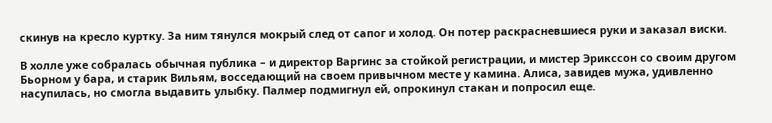скинув на кресло куртку. За ним тянулся мокрый след от сапог и холод. Он потер раскрасневшиеся руки и заказал виски.

В холле уже собралась обычная публика – и директор Варгинс за стойкой регистрации, и мистер Эрикссон со своим другом Бьорном у бара, и старик Вильям, восседающий на своем привычном месте у камина. Алиса, завидев мужа, удивленно насупилась, но смогла выдавить улыбку. Палмер подмигнул ей, опрокинул стакан и попросил еще.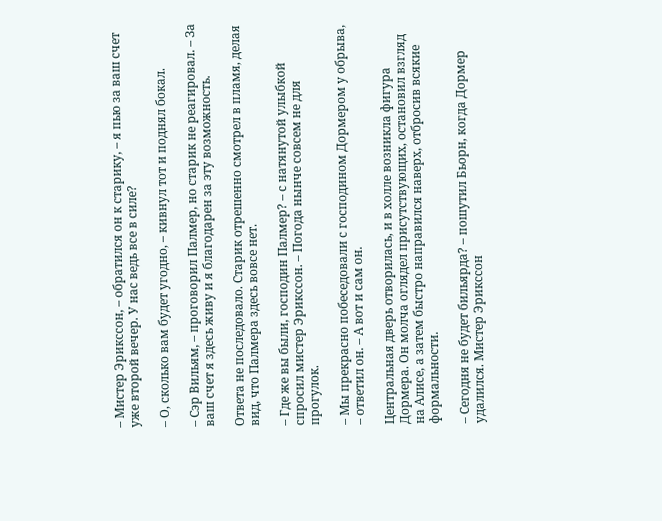– Мистер Эрикссон, – обратился он к старику, – я пью за ваш счет уже второй вечер. У нас ведь все в силе?

– О, сколько вам будет угодно, – кивнул тот и поднял бокал.

– Сэр Вильям, – проговорил Палмер, но старик не реагировал. – За ваш счет я здесь живу и я благодарен за эту возможность.

Ответа не последовало. Старик отрешенно смотрел в пламя, делая вид, что Палмера здесь вовсе нет.

– Где же вы были, господин Палмер? – с натянутой улыбкой спросил мистер Эрикссон. – Погода нынче совсем не для прогулок.

– Мы прекрасно побеседовали с господином Дормером у обрыва, – ответил он. – А вот и сам он.

Центральная дверь отворилась, и в холле возникла фигура Дормера. Он молча оглядел присутствующих, остановил взгляд на Алисе, а затем быстро направился наверх, отбросив всякие формальности.

– Сегодня не будет бильярда? – пошутил Бьорн, когда Дормер удалился. Мистер Эрикссон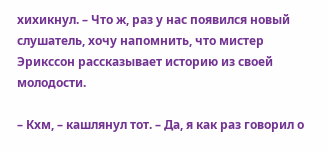хихикнул. – Что ж, раз у нас появился новый слушатель, хочу напомнить, что мистер Эрикссон рассказывает историю из своей молодости.

– Кхм, – кашлянул тот. – Да, я как раз говорил о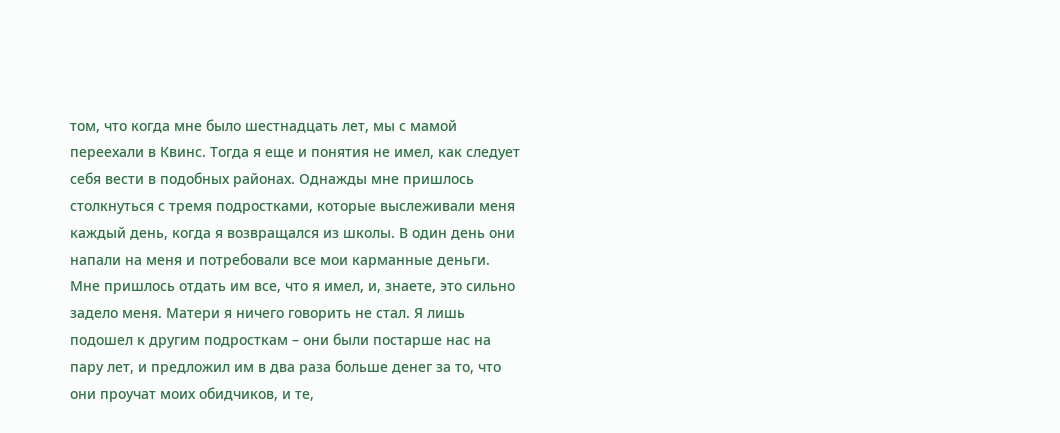том, что когда мне было шестнадцать лет, мы с мамой переехали в Квинс. Тогда я еще и понятия не имел, как следует себя вести в подобных районах. Однажды мне пришлось столкнуться с тремя подростками, которые выслеживали меня каждый день, когда я возвращался из школы. В один день они напали на меня и потребовали все мои карманные деньги. Мне пришлось отдать им все, что я имел, и, знаете, это сильно задело меня. Матери я ничего говорить не стал. Я лишь подошел к другим подросткам – они были постарше нас на пару лет, и предложил им в два раза больше денег за то, что они проучат моих обидчиков, и те,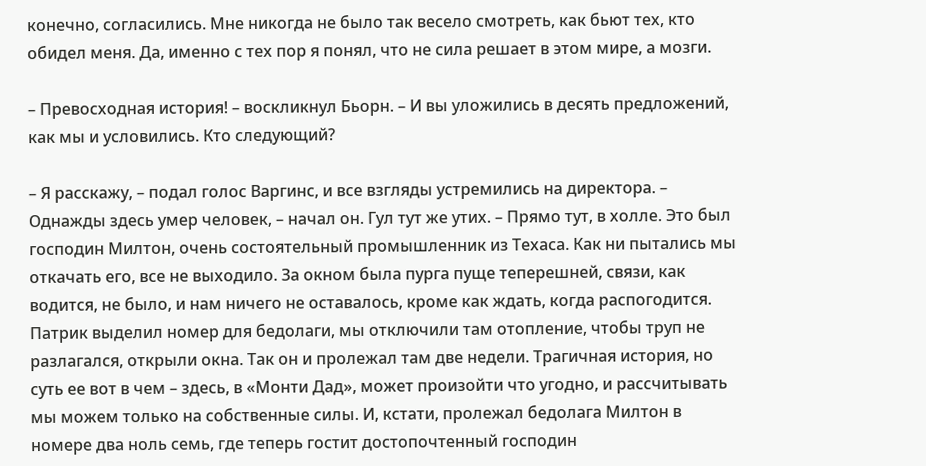конечно, согласились. Мне никогда не было так весело смотреть, как бьют тех, кто обидел меня. Да, именно с тех пор я понял, что не сила решает в этом мире, а мозги.

– Превосходная история! – воскликнул Бьорн. – И вы уложились в десять предложений, как мы и условились. Кто следующий?

– Я расскажу, – подал голос Варгинс, и все взгляды устремились на директора. – Однажды здесь умер человек, – начал он. Гул тут же утих. – Прямо тут, в холле. Это был господин Милтон, очень состоятельный промышленник из Техаса. Как ни пытались мы откачать его, все не выходило. За окном была пурга пуще теперешней, связи, как водится, не было, и нам ничего не оставалось, кроме как ждать, когда распогодится. Патрик выделил номер для бедолаги, мы отключили там отопление, чтобы труп не разлагался, открыли окна. Так он и пролежал там две недели. Трагичная история, но суть ее вот в чем – здесь, в «Монти Дад», может произойти что угодно, и рассчитывать мы можем только на собственные силы. И, кстати, пролежал бедолага Милтон в номере два ноль семь, где теперь гостит достопочтенный господин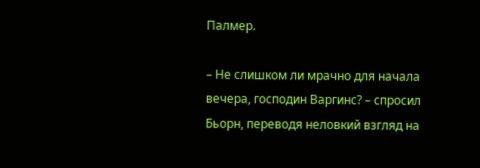Палмер.

– Не слишком ли мрачно для начала вечера, господин Варгинс? – спросил Бьорн, переводя неловкий взгляд на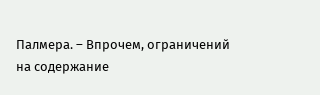Палмера. – Впрочем, ограничений на содержание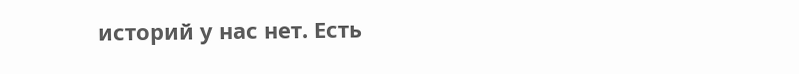историй у нас нет. Есть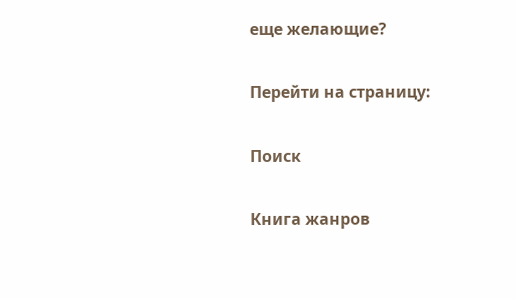еще желающие?

Перейти на страницу:

Поиск

Книга жанров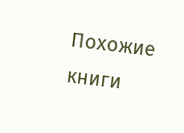Похожие книги